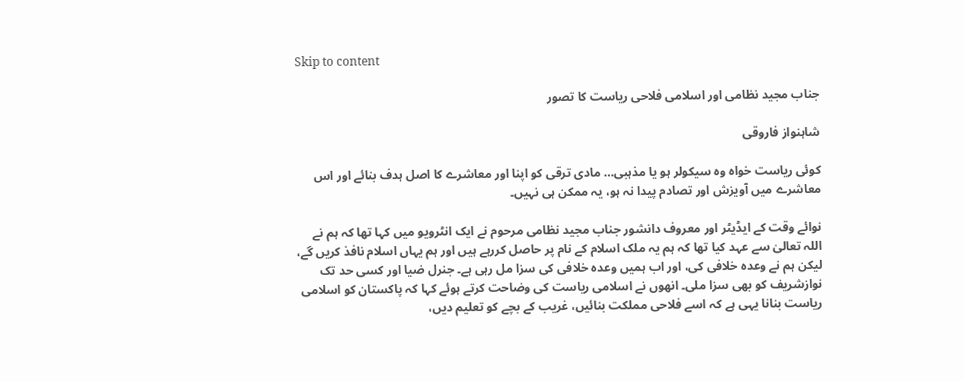Skip to content

جناب مجید نظامی اور اسلامی فلاحی ریاست کا تصور

شاہنواز فاروقی

کوئی ریاست خواہ وہ سیکولر ہو یا مذہبی… مادی ترقی کو اپنا اور معاشرے کا اصل ہدف بنائے اور اس معاشرے میں آویزش اور تصادم پیدا نہ ہو، یہ ممکن ہی نہیں۔

نوائے وقت کے ایڈیٹر اور معروف دانشور جناب مجید نظامی مرحوم نے ایک انٹرویو میں کہا تھا کہ ہم نے اللہ تعالیٰ سے عہد کیا تھا کہ ہم یہ ملک اسلام کے نام پر حاصل کررہے ہیں اور ہم یہاں اسلام نافذ کریں گے، لیکن ہم نے وعدہ خلافی کی، اور اب ہمیں وعدہ خلافی کی سزا مل رہی ہے۔ جنرل ضیا اور کسی حد تک نوازشریف کو بھی سزا ملی۔ انھوں نے اسلامی ریاست کی وضاحت کرتے ہوئے کہا کہ پاکستان کو اسلامی ریاست بنانا یہی ہے کہ اسے فلاحی مملکت بنائیں، غریب کے بچے کو تعلیم دیں،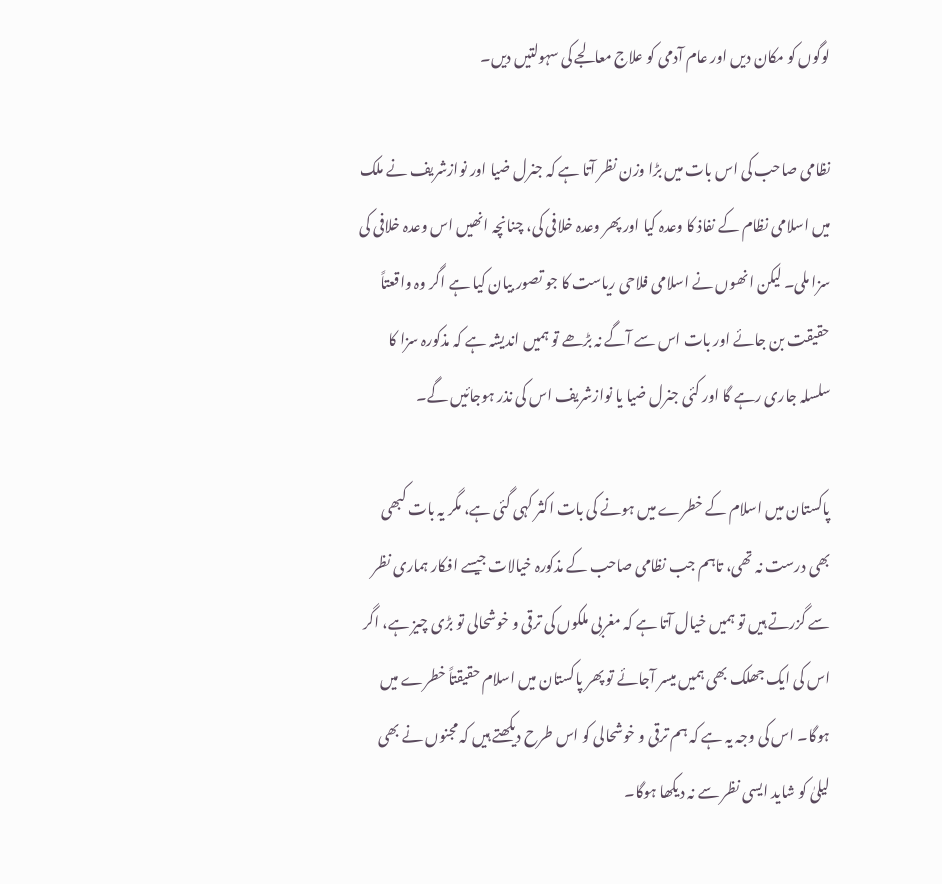لوگوں کو مکان دیں اور عام آدمی کو علاج معالجے کی سہولتیں دیں۔

نظامی صاحب کی اس بات میں بڑا وزن نظر آتا ہے کہ جنرل ضیا اور نوازشریف نے ملک میں اسلامی نظام کے نفاذ کا وعدہ کیا اور پھر وعدہ خلافی کی، چنانچہ انھیں اس وعدہ خلافی کی سزا ملی۔ لیکن انھوں نے اسلامی فلاحی ریاست کا جو تصور بیان کیا ہے اگر وہ واقعتاً حقیقت بن جائے اور بات اس سے آگے نہ بڑھے تو ہمیں اندیشہ ہے کہ مذکورہ سزا کا سلسلہ جاری رہے گا اور کئی جنرل ضیا یا نوازشریف اس کی نذر ہوجائیں گے۔

پاکستان میں اسلام کے خطرے میں ہونے کی بات اکثر کہی گئی ہے، مگر یہ بات کبھی بھی درست نہ تھی، تاہم جب نظامی صاحب کے مذکورہ خیالات جیسے افکار ہماری نظر سے گزرتے ہیں تو ہمیں خیال آتا ہے کہ مغربی ملکوں کی ترقی و خوشحالی تو بڑی چیز ہے، اگر اس کی ایک جھلک بھی ہمیں میسر آجائے تو پھر پاکستان میں اسلام حقیقتاً خطرے میں ہوگا۔ اس کی وجہ یہ ہے کہ ہم ترقی و خوشحالی کو اس طرح دیکھتے ہیں کہ مجنوں نے بھی لیلیٰ کو شاید ایسی نظر سے نہ دیکھا ہوگا۔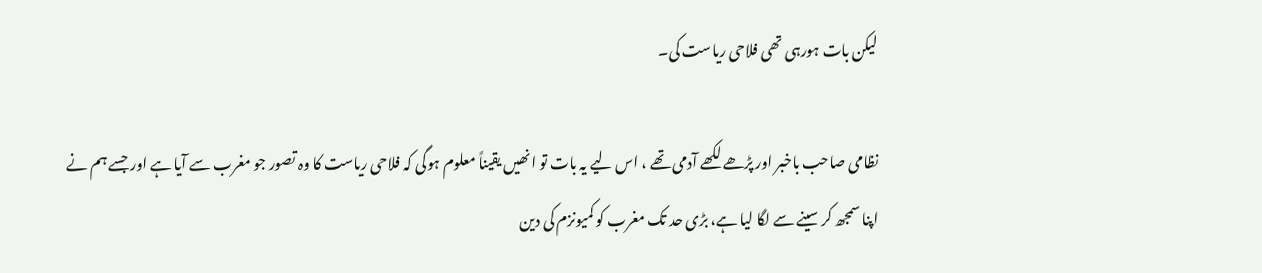لیکن بات ہورہی تھی فلاحی ریاست کی۔

نظامی صاحب باخبر اور پڑھے لکھے آدمی تھے ، اس لیے یہ بات تو انھیں یقیناً معلوم ہوگی کہ فلاحی ریاست کا وہ تصور جو مغرب سے آیا ہے اور جسے ہم نے اپنا سمجھ کر سینے سے لگا لیا ہے، بڑی حد تک مغرب کو کمیونزم کی دین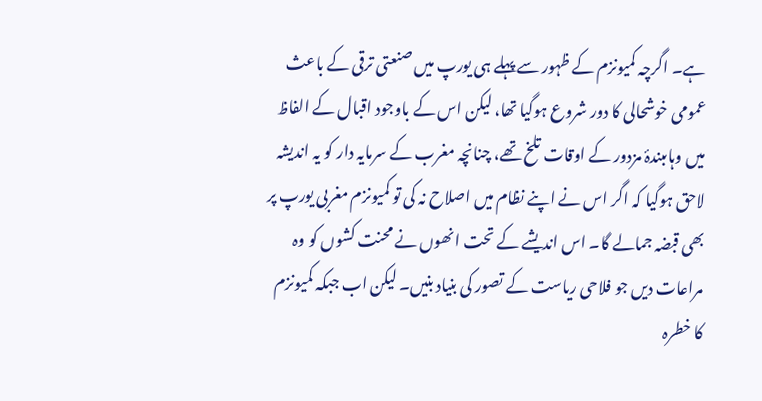ہے۔ اگرچہ کمیونزم کے ظہور سے پہلے ہی یورپ میں صنعتی ترقی کے باعث عمومی خوشحالی کا دور شروع ہوگیا تھا، لیکن اس کے باوجود اقبال کے الفاظ میں وہاںبندۂ مزدور کے اوقات تلخ تھے، چنانچہ مغرب کے سرمایہ دار کو یہ اندیشہ لاحق ہوگیا کہ اگر اس نے اپنے نظام میں اصلاح نہ کی تو کمیونزم مغربی یورپ پر بھی قبضہ جمالے گا۔ اس اندیشے کے تحت انھوں نے محنت کشوں کو وہ مراعات دیں جو فلاحی ریاست کے تصور کی بنیاد بنیں۔ لیکن اب جبکہ کمیونزم کا خطرہ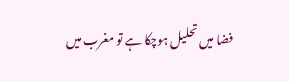فضا میں تحلیل ہوچکا ہے تو مغرب میں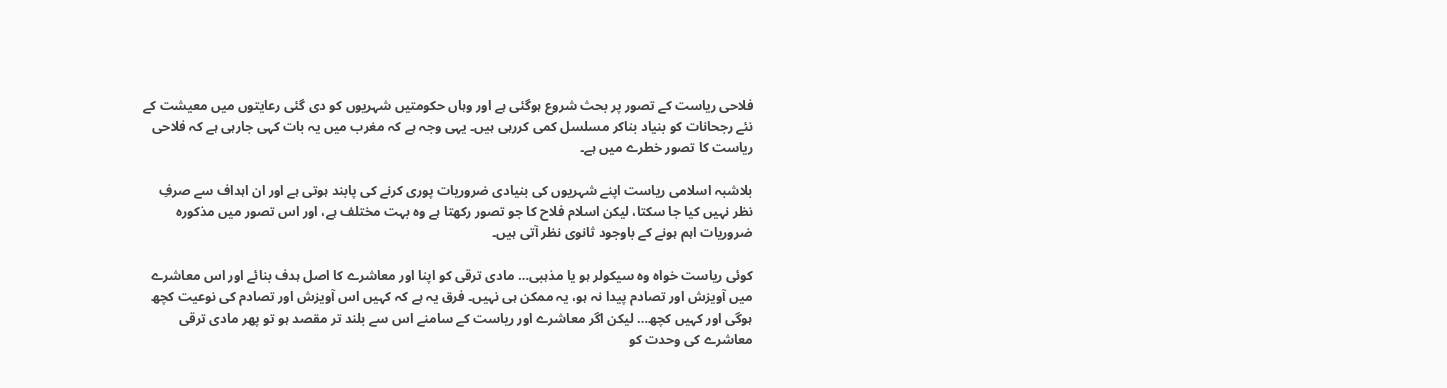فلاحی ریاست کے تصور پر بحث شروع ہوگئی ہے اور وہاں حکومتیں شہریوں کو دی گئی رعایتوں میں معیشت کے نئے رجحانات کو بنیاد بناکر مسلسل کمی کررہی ہیں۔ یہی وجہ ہے کہ مغرب میں یہ بات کہی جارہی ہے کہ فلاحی ریاست کا تصور خطرے میں ہے۔

بلاشبہ اسلامی ریاست اپنے شہریوں کی بنیادی ضروریات پوری کرنے کی پابند ہوتی ہے اور ان اہداف سے صرفِ نظر نہیں کیا جا سکتا، لیکن اسلام فلاح کا جو تصور رکھتا ہے وہ بہت مختلف ہے، اور اس تصور میں مذکورہ ضروریات اہم ہونے کے باوجود ثانوی نظر آتی ہیں۔

کوئی ریاست خواہ وہ سیکولر ہو یا مذہبی… مادی ترقی کو اپنا اور معاشرے کا اصل ہدف بنائے اور اس معاشرے میں آویزش اور تصادم پیدا نہ ہو، یہ ممکن ہی نہیں۔ فرق یہ ہے کہ کہیں اس آویزش اور تصادم کی نوعیت کچھ ہوگی اور کہیں کچھ… لیکن اگر معاشرے اور ریاست کے سامنے اس سے بلند تر مقصد ہو تو پھر مادی ترقی معاشرے کی وحدت کو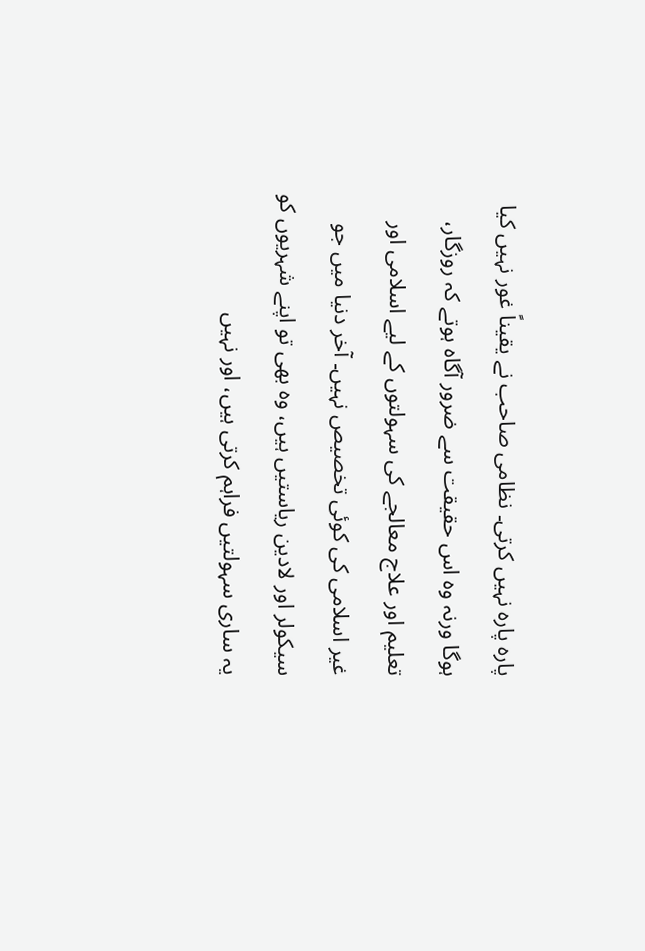پارہ پارہ نہیں کرتی۔ نظامی صاحب نے یقیناً غور نہیں کیا ہوگا ورنہ وہ اس حقیقت سے ضرور آگاہ ہوتے کہ روزگار، تعلیم اور علاج معالجے کی سہولتوں کے لیے اسلامی اور غیر اسلامی کی کوئی تخصیص نہیں۔ آخر دنیا میں جو سیکولر اور لادین ریاستیں ہیں، وہ بھی تو اپنے شہریوں کو یہ ساری سہولتیں فراہم کرتی ہیں، اور نہیں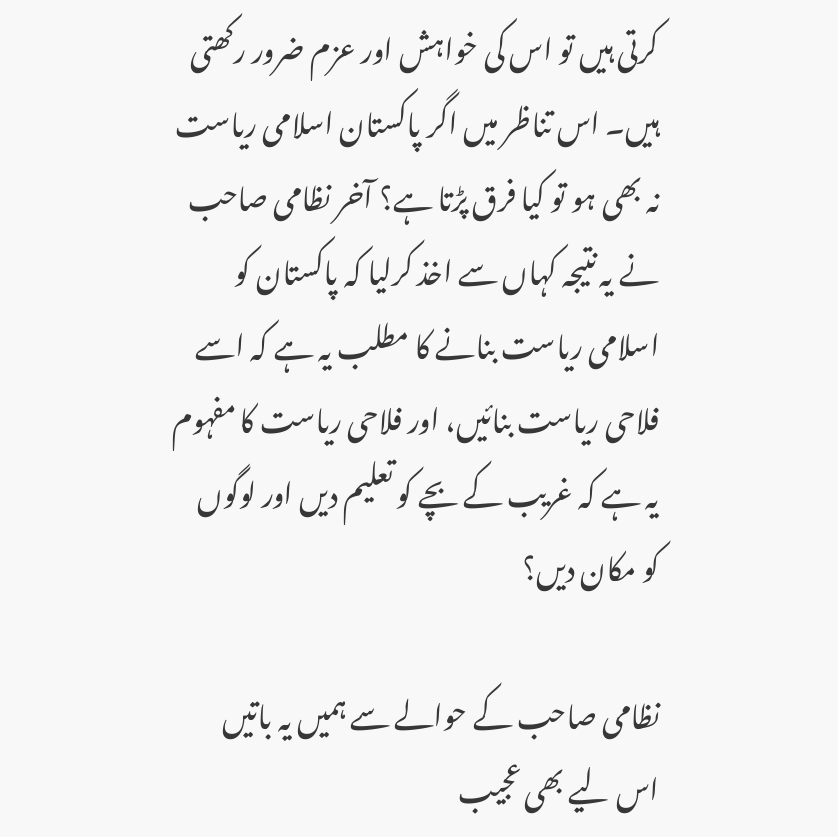کرتی ہیں تو اس کی خواہش اور عزم ضرور رکھتی ہیں۔ اس تناظر میں اگر پاکستان اسلامی ریاست نہ بھی ہو تو کیا فرق پڑتا ہے؟ آخر نظامی صاحب نے یہ نتیجہ کہاں سے اخذ کرلیا کہ پاکستان کو اسلامی ریاست بنانے کا مطلب یہ ہے کہ اسے فلاحی ریاست بنائیں، اور فلاحی ریاست کا مفہوم یہ ہے کہ غریب کے بچے کو تعلیم دیں اور لوگوں کو مکان دیں؟

نظامی صاحب کے حوالے سے ہمیں یہ باتیں اس لیے بھی عجیب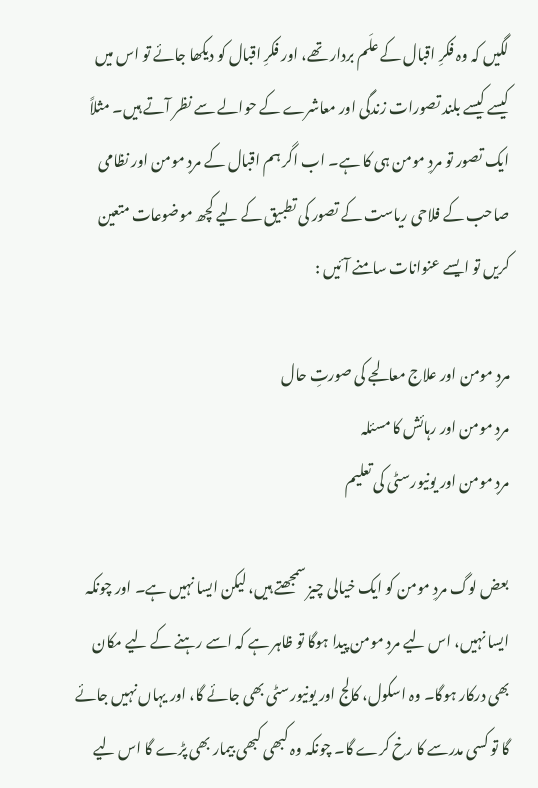لگیں کہ وہ فکرِ اقبال کے علَم بردار تھے، اور فکرِ اقبال کو دیکھا جائے تو اس میں کیسے کیسے بلند تصورات زندگی اور معاشرے کے حوالے سے نظر آتے ہیں۔ مثلاً ایک تصور تو مردِ مومن ہی کا ہے۔ اب اگر ہم اقبال کے مردِ مومن اور نظامی صاحب کے فلاحی ریاست کے تصور کی تطبیق کے لیے کچھ موضوعات متعین کریں تو ایسے عنوانات سامنے آئیں :

مردِ مومن اور علاج معالجے کی صورتِ حال
مردِ مومن اور رہائش کا مسئلہ
مردِ مومن اور یونیورسٹی کی تعلیم

بعض لوگ مردِ مومن کو ایک خیالی چیز سمجھتے ہیں، لیکن ایسا نہیں ہے۔ اور چونکہ ایسا نہیں، اس لیے مردِ مومن پیدا ہوگا تو ظاہر ہے کہ اسے رہنے کے لیے مکان بھی درکار ہوگا۔ وہ اسکول، کالج اور یونیورسٹی بھی جائے گا، اور یہاں نہیں جائے گا تو کسی مدرسے کا رخ کرے گا۔ چونکہ وہ کبھی کبھی بیمار بھی پڑے گا اس لیے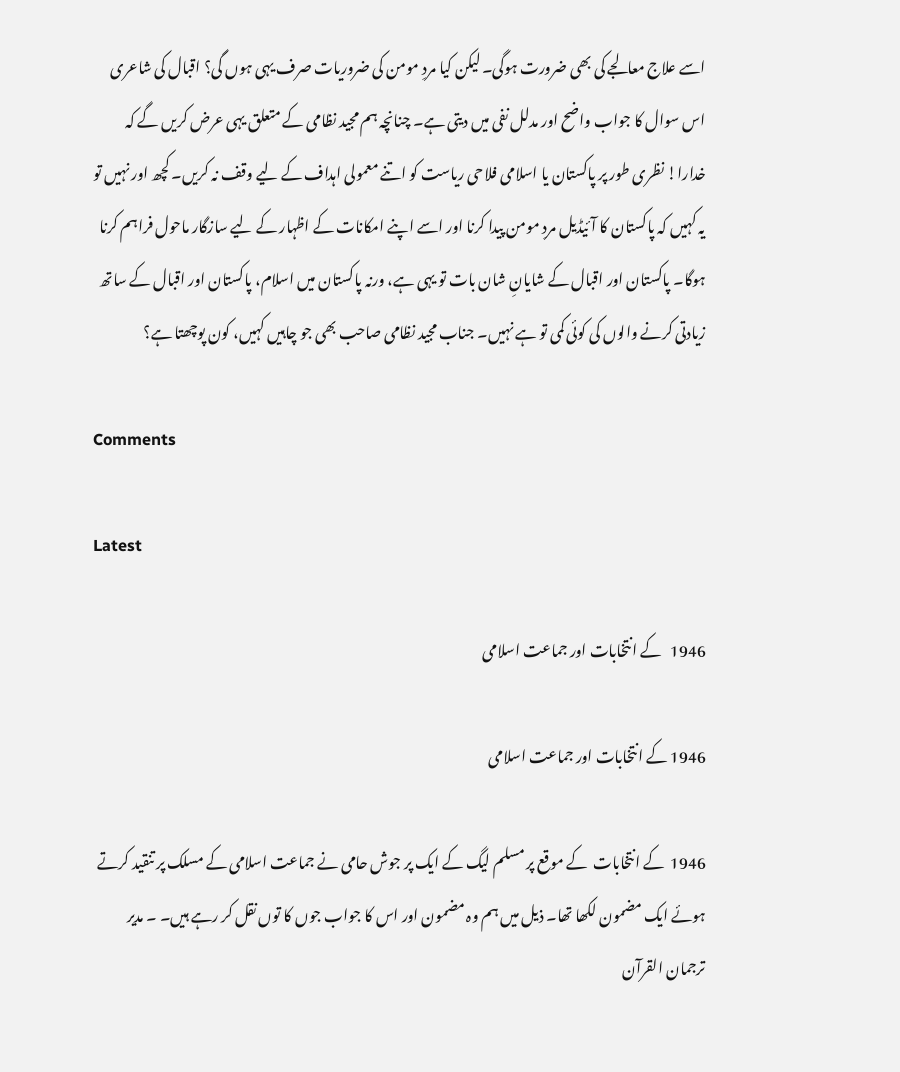اسے علاج معالجے کی بھی ضرورت ہوگی۔ لیکن کیا مردِ مومن کی ضروریات صرف یہی ہوں گی؟ اقبال کی شاعری اس سوال کا جواب واضح اور مدلل نفی میں دیتی ہے۔ چنانچہ ہم مجید نظامی کے متعلق یہی عرض کریں گے کہ خدارا! نظری طور پر پاکستان یا اسلامی فلاحی ریاست کو اتنے معمولی اہداف کے لیے وقف نہ کریں۔ کچھ اور نہیں تو یہ کہیں کہ پاکستان کا آئیڈیل مردِ مومن پیدا کرنا اور اسے اپنے امکانات کے اظہار کے لیے سازگار ماحول فراہم کرنا ہوگا۔ پاکستان اور اقبال کے شایانِ شان بات تو یہی ہے، ورنہ پاکستان میں اسلام، پاکستان اور اقبال کے ساتھ زیادتی کرنے والوں کی کوئی کمی تو ہے نہیں۔ جناب مجید نظامی صاحب بھی جو چاہیں کہیں، کون پوچھتا ہے؟

Comments

Latest

1946   کے انتخابات اور جماعت اسلامی

1946 کے انتخابات اور جماعت اسلامی

1946  کے انتخابات  کے موقع پر مسلم لیگ کے ایک پر جوش حامی نے جماعت اسلامی کے مسلک پر تنقید کرتے ہوئے ایک مضمون لکھا تھا۔ ذیل میں ہم وہ مضمون اور اس کا جواب جوں کا توں نقل کر رہے ہیں۔ ۔ مدیر ترجمان القرآن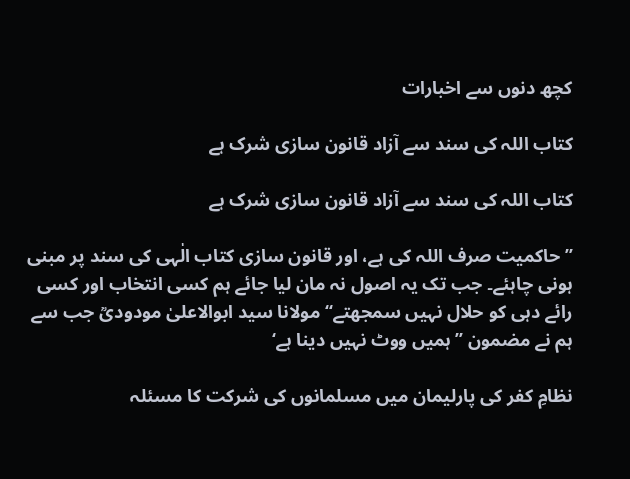کچھ دنوں سے اخبارات

کتاب اللہ کی سند سے آزاد قانون سازی شرک ہے

کتاب اللہ کی سند سے آزاد قانون سازی شرک ہے

’’حاکمیت صرف اللہ کی ہے، اور قانون سازی کتاب الٰہی کی سند پر مبنی ہونی چاہئے۔ جب تک یہ اصول نہ مان لیا جائے ہم کسی انتخاب اور کسی رائے دہی کو حلال نہیں سمجھتے‘‘ مولانا سید ابوالاعلیٰ مودودیؒ جب سے ہم نے مضمون ’’ہمیں ووٹ نہیں دینا ہے‘

نظامِ کفر کی پارلیمان میں مسلمانوں کی شرکت کا مسئلہ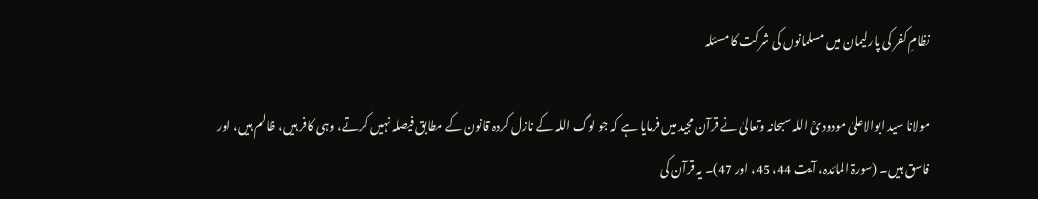نظامِ کفر کی پارلیمان میں مسلمانوں کی شرکت کا مسئلہ

مولانا سید ابوالاعلیٰ مودودیؒ اللہ سبحانہ وتعالیٰ نے قرآن مجید میں فرمایا ہے کہ جو لوگ اللہ کے نازل کردہ قانون کے مطابق فیصلہ نہیں کرتے، وہی کافر ہیں، ظالم ہیں، اور فاسق ہیں۔ (سورۃ المائدہ، آیت 44، 45، اور 47)۔ یہ قرآن کی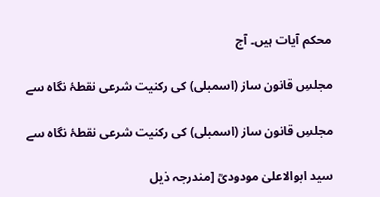محکم آیات ہیں۔ آج

مجلسِ قانون ساز (اسمبلی) کی رکنیت شرعی نقطۂ نگاہ سے

مجلسِ قانون ساز (اسمبلی) کی رکنیت شرعی نقطۂ نگاہ سے

سید ابوالاعلیٰ مودودیؒ [مندرجہ ذیل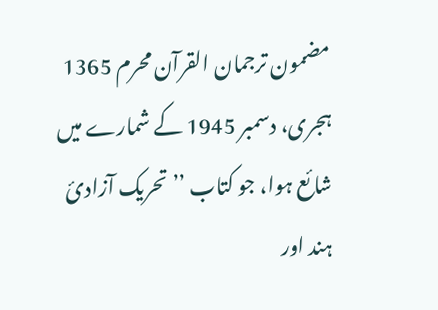مضمون ترجمان القرآن محرم 1365 ہجری، دسمبر 1945 کے شمارے میں شائع ہوا، جو کتاب ’’تحریک آزادیٔ ہند اور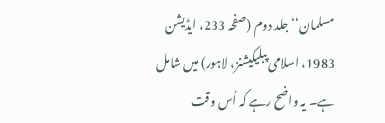مسلمان‘‘ جلد دوم (صفحہ 233، ایڈیشن 1983، اسلامی پبلیکیشنز، لاہور) میں شامل ہے۔ یہ واضح رہے کہ اُس وقت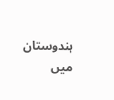ہندوستان میں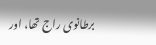برطانوی راج تھا، اور